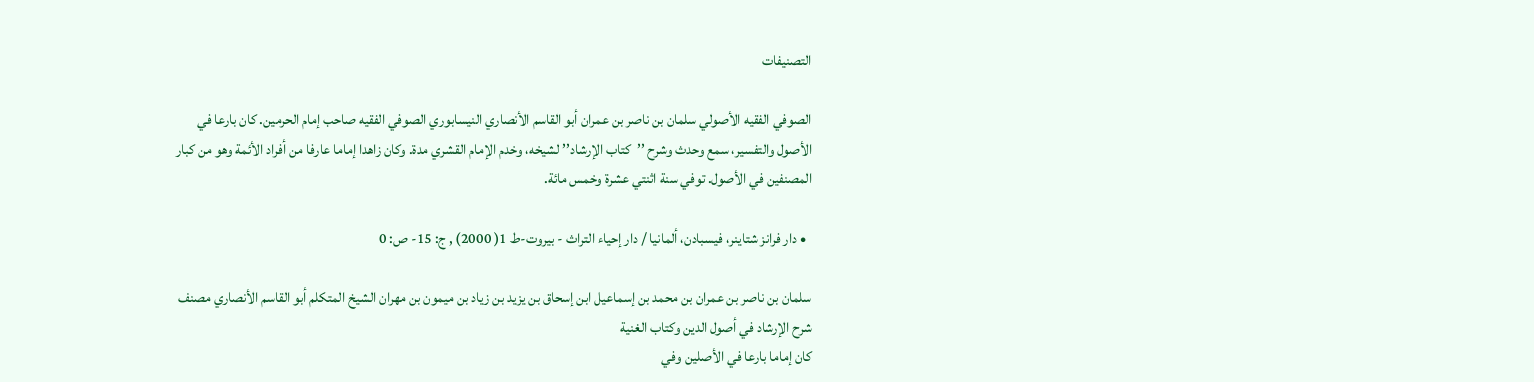التصنيفات

الصوفي الفقيه الأصولي سلمان بن ناصر بن عمران أبو القاسم الأنصاري النيسابوري الصوفي الفقيه صاحب إمام الحرمين. كان بارعا في الأصول والتفسير، سمع وحدث وشرح ’’كتاب الإرشاد’’ لشيخه، وخدم الإمام القشري مدة. وكان زاهدا إماما عارفا من أفراد الأئمة وهو من كبار المصنفين في الأصول. توفي سنة اثنتي عشرة وخمس مائة.

  • دار فرانز شتاينر، فيسبادن، ألمانيا / دار إحياء التراث - بيروت-ط 1( 2000) , ج: 15- ص: 0

سلمان بن ناصر بن عمران بن محمد بن إسماعيل ابن إسحاق بن يزيد بن زياد بن ميمون بن مهران الشيخ المتكلم أبو القاسم الأنصاري مصنف شرح الإرشاد في أصول الدين وكتاب الغنية
كان إماما بارعا في الأصلين وفي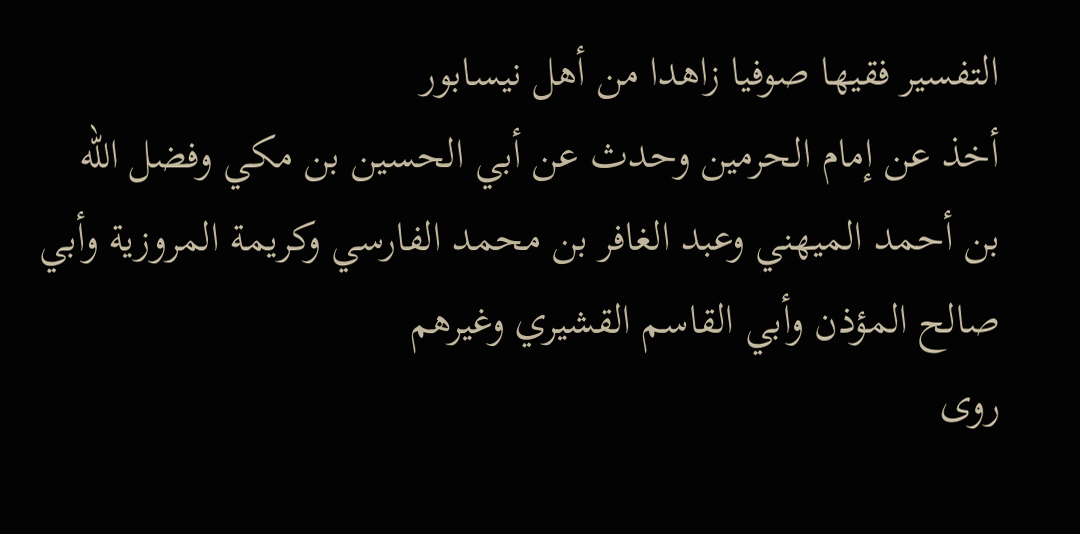التفسير فقيها صوفيا زاهدا من أهل نيسابور
أخذ عن إمام الحرمين وحدث عن أبي الحسين بن مكي وفضل الله بن أحمد الميهني وعبد الغافر بن محمد الفارسي وكريمة المروزية وأبي صالح المؤذن وأبي القاسم القشيري وغيرهم
روى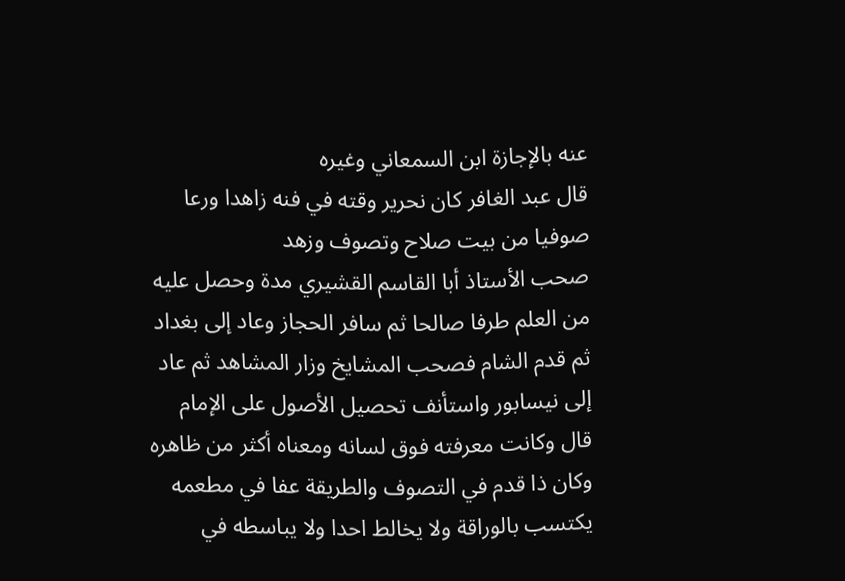عنه بالإجازة ابن السمعاني وغيره
قال عبد الغافر كان نحرير وقته في فنه زاهدا ورعا صوفيا من بيت صلاح وتصوف وزهد
صحب الأستاذ أبا القاسم القشيري مدة وحصل عليه من العلم طرفا صالحا ثم سافر الحجاز وعاد إلى بغداد ثم قدم الشام فصحب المشايخ وزار المشاهد ثم عاد إلى نيسابور واستأنف تحصيل الأصول على الإمام
قال وكانت معرفته فوق لسانه ومعناه أكثر من ظاهره وكان ذا قدم في التصوف والطريقة عفا في مطعمه يكتسب بالوراقة ولا يخالط احدا ولا يباسطه في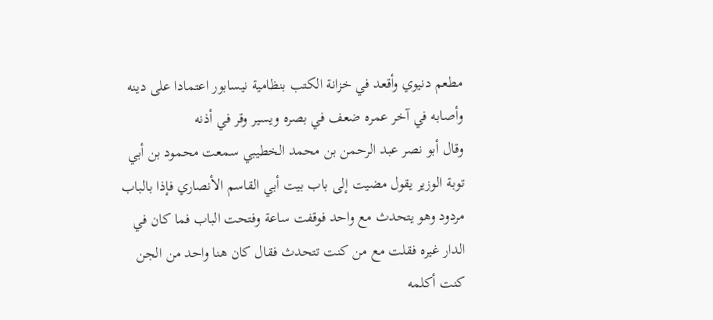مطعم دنيوي وأقعد في خزانة الكتب بنظامية نيسابور اعتمادا على دينه وأصابه في آخر عمره ضعف في بصره ويسير وقر في أذنه
وقال أبو نصر عبد الرحمن بن محمد الخطيبي سمعت محمود بن أبي توبة الوزير يقول مضيت إلى باب بيت أبي القاسم الأنصاري فإذا بالباب مردود وهو يتحدث مع واحد فوقفت ساعة وفتحت الباب فما كان في الدار غيره فقلت مع من كنت تتحدث فقال كان هنا واحد من الجن كنت أكلمه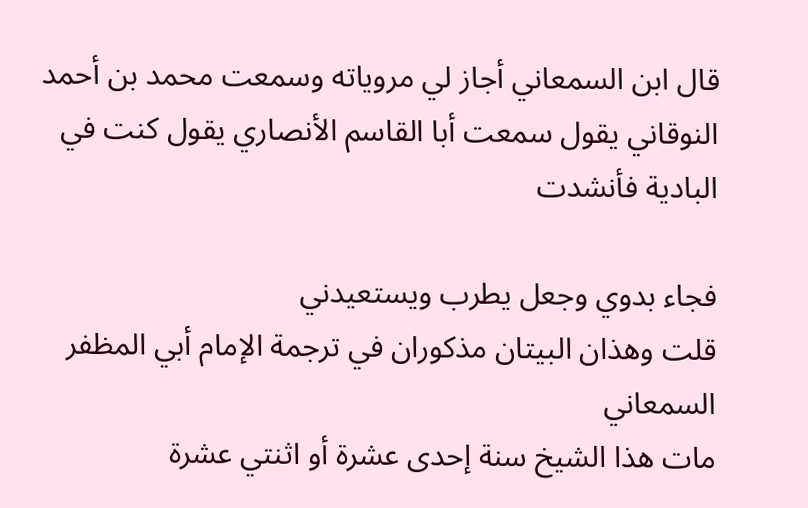قال ابن السمعاني أجاز لي مروياته وسمعت محمد بن أحمد النوقاني يقول سمعت أبا القاسم الأنصاري يقول كنت في البادية فأنشدت

فجاء بدوي وجعل يطرب ويستعيدني
قلت وهذان البيتان مذكوران في ترجمة الإمام أبي المظفر السمعاني
مات هذا الشيخ سنة إحدى عشرة أو اثنتي عشرة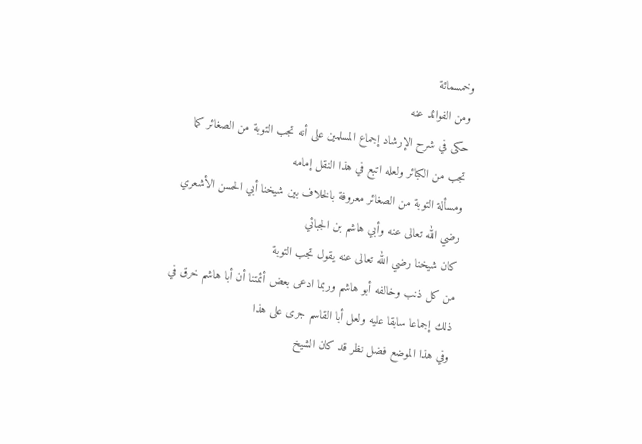وخمسمائة
ومن الفوائد عنه
حكى في شرح الإرشاد إجماع المسلمين على أنه تجب التوبة من الصغائر كما تجب من الكبائر ولعله اتبع في هذا النقل إمامه
ومسألة التوبة من الصغائر معروفة بالخلاف بين شيخنا أبي الحسن الأشعري رضي الله تعالى عنه وأبي هاشم بن الجبائي
كان شيخنا رضي الله تعالى عنه يقول تجب التوبة
من كل ذنب وخالفه أبو هاشم وربما ادعى بعض أئمتنا أن أبا هاشم خرق في ذلك إجماعا سابقا عليه ولعل أبا القاسم جرى على هذا
وفي هذا الموضع فضل نظر قد كان الشيخ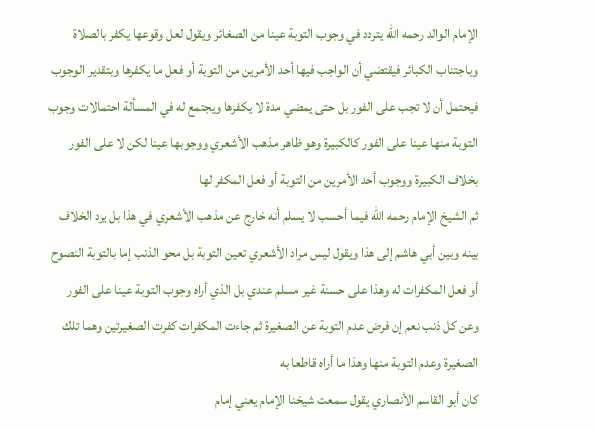الإمام الوالد رحمه الله يتردد في وجوب التوبة عينا من الصغائر ويقول لعل وقوعها يكفر بالصلاة وباجتناب الكبائر فيقتضي أن الواجب فيها أحد الأمرين من التوبة أو فعل ما يكفرها وبتقدير الوجوب فيحتمل أن لا تجب على الفور بل حتى يمضي مدة لا يكفرها ويجتمع له في المسألة احتمالات وجوب التوبة منها عينا على الفور كالكبيرة وهو ظاهر مذهب الأشعري ووجوبها عينا لكن لا على الفور بخلاف الكبيرة ووجوب أحد الأمرين من التوبة أو فعل المكفر لها
ثم الشيخ الإمام رحمه الله فيما أحسب لا يسلم أنه خارج عن مذهب الأشعري في هذا بل يرد الخلاف بينه وبين أبي هاشم إلى هذا ويقول ليس مراد الأشعري تعين التوبة بل محو الذنب إما بالتوبة النصوح أو فعل المكفرات له وهذا على حسنة غير مسلم عندي بل الذي أراه وجوب التوبة عينا على الفور وعن كل ذنب نعم إن فرض عدم التوبة عن الصغيرة ثم جاءت المكفرات كفرت الصغيرتين وهما تلك الصغيرة وعدم التوبة منها وهذا ما أراه قاطعا به
كان أبو القاسم الأنصاري يقول سمعت شيخنا الإمام يعني إمام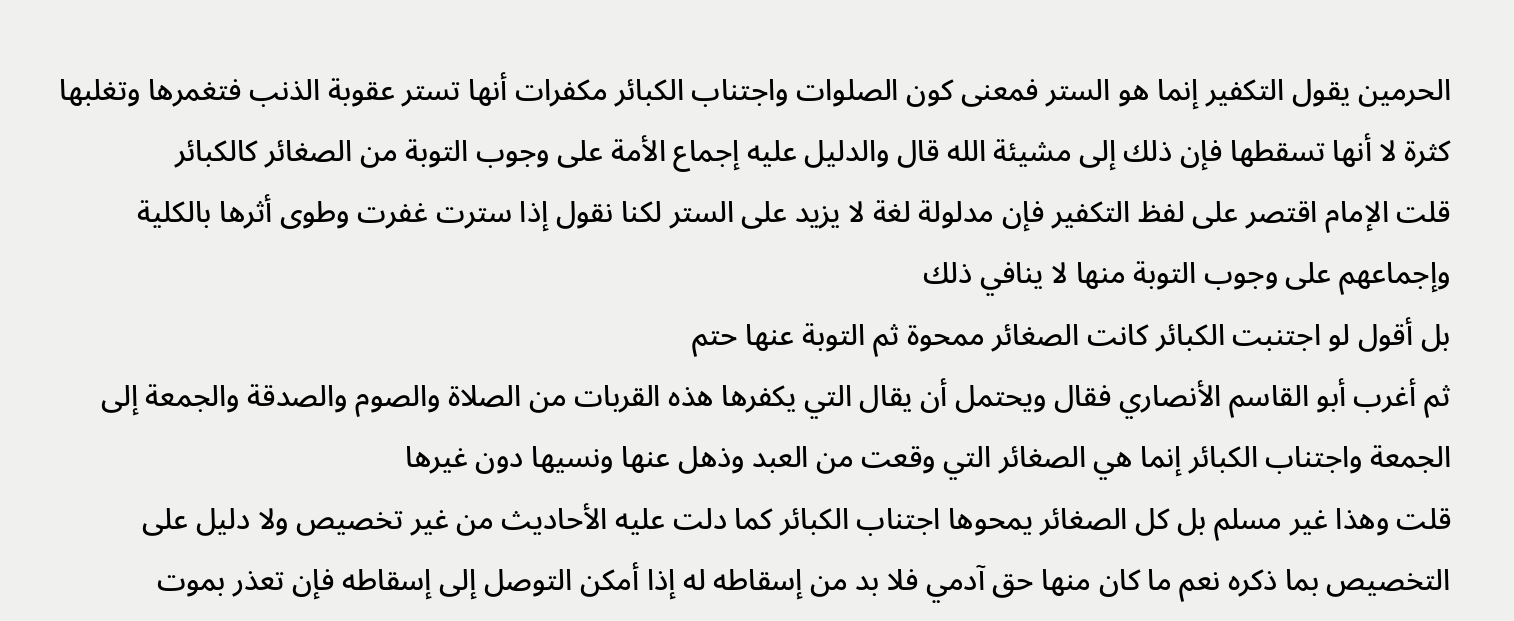الحرمين يقول التكفير إنما هو الستر فمعنى كون الصلوات واجتناب الكبائر مكفرات أنها تستر عقوبة الذنب فتغمرها وتغلبها كثرة لا أنها تسقطها فإن ذلك إلى مشيئة الله قال والدليل عليه إجماع الأمة على وجوب التوبة من الصغائر كالكبائر
قلت الإمام اقتصر على لفظ التكفير فإن مدلولة لغة لا يزيد على الستر لكنا نقول إذا سترت غفرت وطوى أثرها بالكلية وإجماعهم على وجوب التوبة منها لا ينافي ذلك
بل أقول لو اجتنبت الكبائر كانت الصغائر ممحوة ثم التوبة عنها حتم
ثم أغرب أبو القاسم الأنصاري فقال ويحتمل أن يقال التي يكفرها هذه القربات من الصلاة والصوم والصدقة والجمعة إلى الجمعة واجتناب الكبائر إنما هي الصغائر التي وقعت من العبد وذهل عنها ونسيها دون غيرها
قلت وهذا غير مسلم بل كل الصغائر يمحوها اجتناب الكبائر كما دلت عليه الأحاديث من غير تخصيص ولا دليل على التخصيص بما ذكره نعم ما كان منها حق آدمي فلا بد من إسقاطه له إذا أمكن التوصل إلى إسقاطه فإن تعذر بموت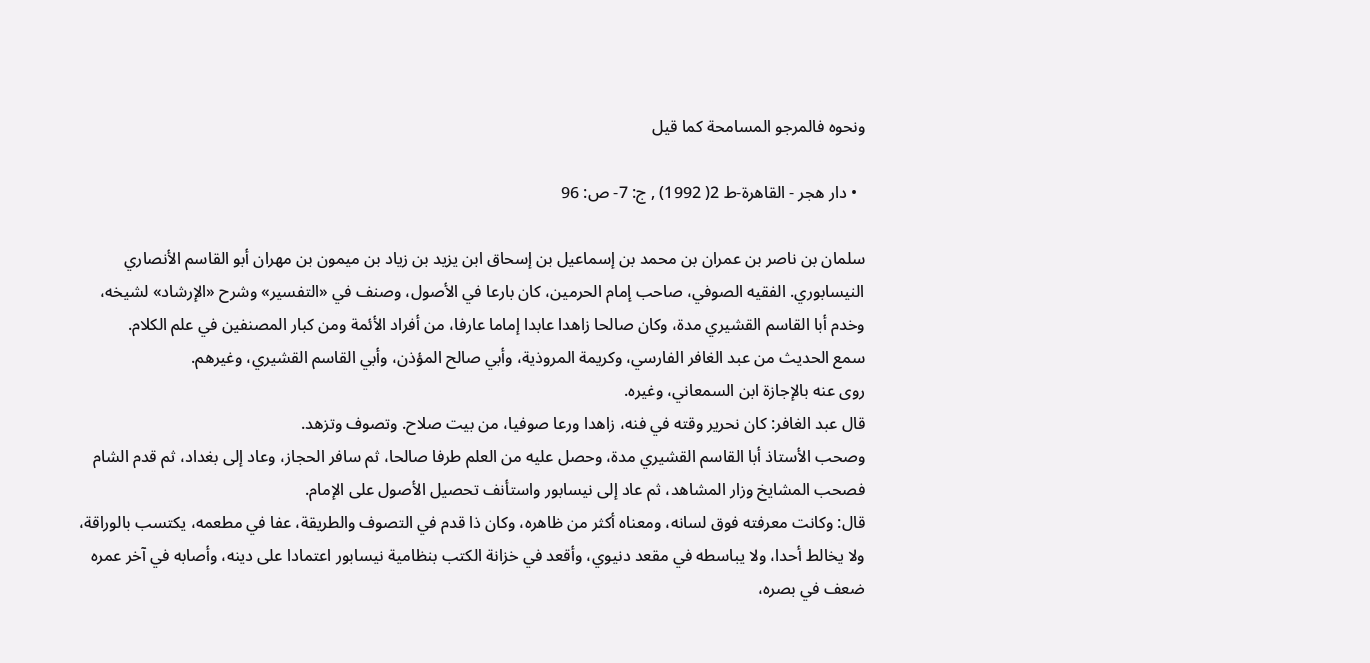ونحوه فالمرجو المسامحة كما قيل

  • دار هجر - القاهرة-ط 2( 1992) , ج: 7- ص: 96

سلمان بن ناصر بن عمران بن محمد بن إسماعيل بن إسحاق ابن يزيد بن زياد بن ميمون بن مهران أبو القاسم الأنصاري النيسابوري. الفقيه الصوفي، صاحب إمام الحرمين، كان بارعا في الأصول، وصنف في «التفسير» وشرح «الإرشاد» لشيخه، وخدم أبا القاسم القشيري مدة، وكان صالحا زاهدا عابدا إماما عارفا، من أفراد الأئمة ومن كبار المصنفين في علم الكلام.
سمع الحديث من عبد الغافر الفارسي، وكريمة المروذية، وأبي صالح المؤذن، وأبي القاسم القشيري، وغيرهم.
روى عنه بالإجازة ابن السمعاني، وغيره.
قال عبد الغافر: كان نحرير وقته في فنه، زاهدا ورعا صوفيا، من بيت صلاح. وتصوف وتزهد.
وصحب الأستاذ أبا القاسم القشيري مدة، وحصل عليه من العلم طرفا صالحا، ثم سافر الحجاز، وعاد إلى بغداد، ثم قدم الشام فصحب المشايخ وزار المشاهد، ثم عاد إلى نيسابور واستأنف تحصيل الأصول على الإمام.
قال: وكانت معرفته فوق لسانه، ومعناه أكثر من ظاهره، وكان ذا قدم في التصوف والطريقة، عفا في مطعمه، يكتسب بالوراقة، ولا يخالط أحدا، ولا يباسطه في مقعد دنيوي، وأقعد في خزانة الكتب بنظامية نيسابور اعتمادا على دينه، وأصابه في آخر عمره ضعف في بصره،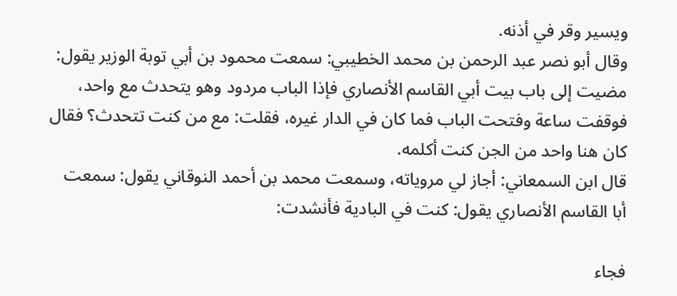ويسير وقر في أذنه.
وقال أبو نصر عبد الرحمن بن محمد الخطيبي: سمعت محمود بن أبي توبة الوزير يقول: مضيت إلى باب بيت أبي القاسم الأنصاري فإذا الباب مردود وهو يتحدث مع واحد، فوقفت ساعة وفتحت الباب فما كان في الدار غيره، فقلت: مع من كنت تتحدث؟ فقال كان هنا واحد من الجن كنت أكلمه.
قال ابن السمعاني: أجاز لي مروياته، وسمعت محمد بن أحمد النوقاني يقول: سمعت أبا القاسم الأنصاري يقول: كنت في البادية فأنشدت:

فجاء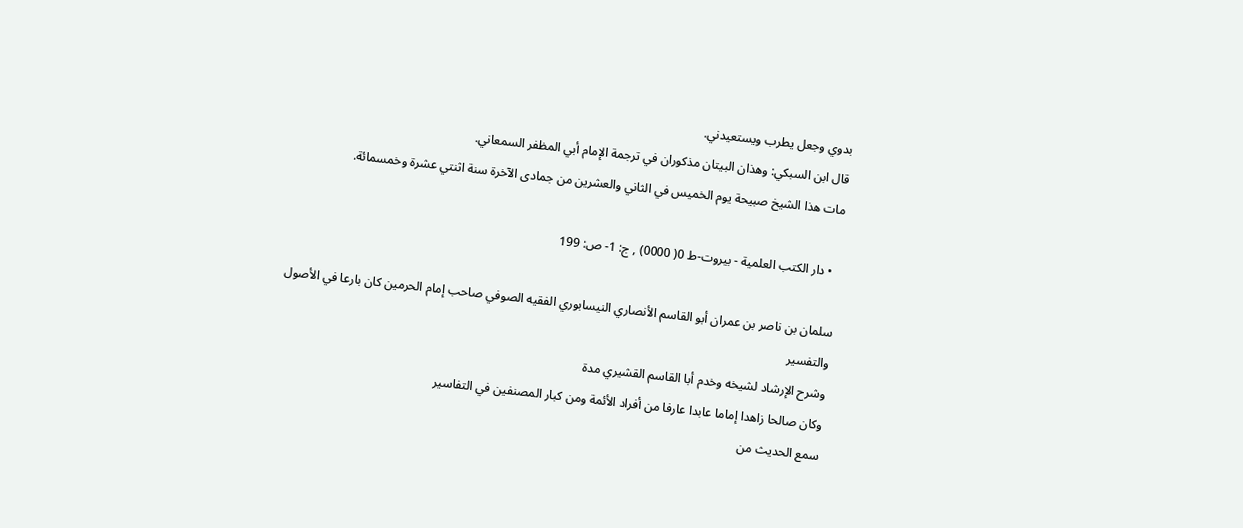بدوي وجعل يطرب ويستعيدني.
قال ابن السبكي: وهذان البيتان مذكوران في ترجمة الإمام أبي المظفر السمعاني.
مات هذا الشيخ صبيحة يوم الخميس في الثاني والعشرين من جمادى الآخرة سنة اثنتي عشرة وخمسمائة.

  • دار الكتب العلمية - بيروت-ط 0( 0000) , ج: 1- ص: 199

سلمان بن ناصر بن عمران أبو القاسم الأنصاري النيسابوري الفقيه الصوفي صاحب إمام الحرمين كان بارعا في الأصول والتفسير
وشرح الإرشاد لشيخه وخدم أبا القاسم القشيري مدة
وكان صالحا زاهدا إماما عابدا عارفا من أفراد الأئمة ومن كبار المصنفين في التفاسير
سمع الحديث من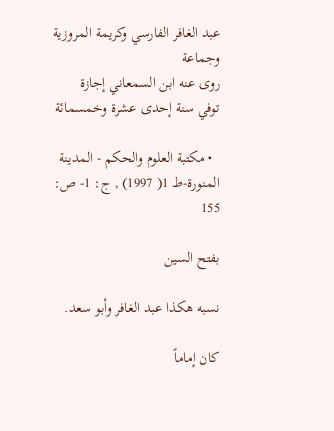عبد الغافر الفارسي وكريمة المروزية وجماعة
روى عنه ابن السمعاني إجازة
توفي سنة إحدى عشرة وخمسمائة

  • مكتبة العلوم والحكم - المدينة المنورة-ط 1( 1997) , ج: 1- ص: 155

بفتح السين

نسبه هكذا عبد الغافر وأبو سعد.

كان إماماً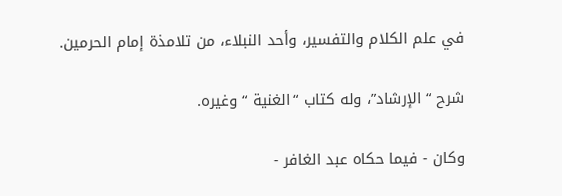في علم الكلام والتفسير، وأحد النبلاء، من تلامذة إمام الحرمين.

شرح “ الإرشاد”، وله كتاب “الغنية “ وغيره.

وكان - فيما حكاه عبد الغافر -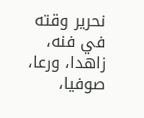نحرير وقته في فنه، زاهدا، ورعا، صوفيا،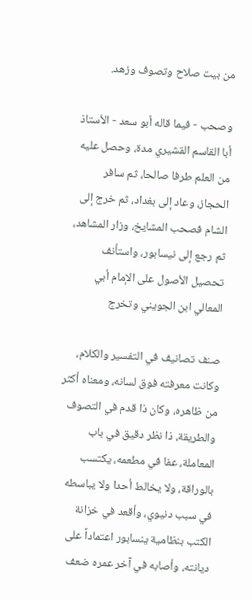من بيت صلاح وتصوف وزهد.

وصحب - فيما قاله أبو سعد - الأستاذ أبا القاسم القشيري مدة، وحصل عليه من العلم طرفا صالحا، ثم سافر الحجاز، وعاد إلى بغداد، ثم خرج إلى الشام فصحب المشايخ، وزار المشاهد، ثم رجع إلى نيسابور، واستأنف تحصيل الأصول على الإمام أبي المعالي ابن الجويني وتخرج

صنف تصانيف في التفسير والكلام، وكانت معرفته فوق لسانه، ومعناه أكثر من ظاهره، وكان ذا قدم في التصوف والطريقة، ذا نظر دقيق في باب المعاملة، عفا في مطعمه، يكتسب بالوراقة، ولا يخالط أحدا ولا يباسطه في سبب دنيوي، وأقعد في خزانة الكتب بنظامية ينسابور اعتماداً على ديانته، وأصابه في آخر عمره ضعف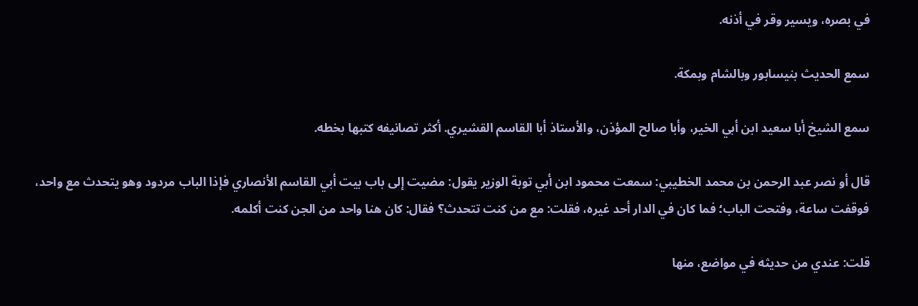في بصره، ويسير وقر في أذنه.

سمع الحديث بنيسابور وبالشام وبمكة.

سمع الشيخ أبا سعيد ابن أبي الخير، وأبا صالح المؤذن، والأستاذ أبا القاسم القشيري. أكثر تصانيفه كتبها بخطه.

قال أو نصر عبد الرحمن بن محمد الخطيبي: سمعت محمود ابن أبي توبة الوزير يقول: مضيت إلى باب بيت أبي القاسم الأنصاري فإذا الباب مردود وهو يتحدث مع واحد، فوقفت ساعة، وفتحت الباب؛ فما كان في الدار أحد غيره، فقلت: مع من كنت تتحدث؟ فقال: كان هنا واحد من الجن كنت أكلمه.

قلت: عندي من حديثه في مواضع، منها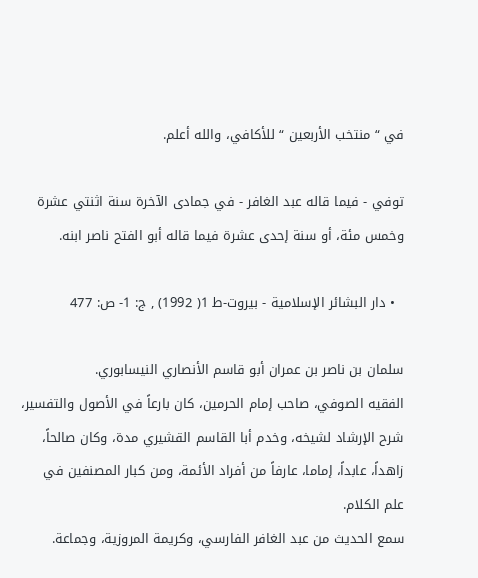في “منتخب الأربعين “ للأكافي، والله أعلم.

توفي - فيما قاله عبد الغافر - في جمادى الآخرة سنة اثنتي عشرة وخمس مئة، أو سنة إحدى عشرة فيما قاله أبو الفتح ناصر ابنه.

  • دار البشائر الإسلامية - بيروت-ط 1( 1992) , ج: 1- ص: 477

سلمان بن ناصر بن عمران أبو قاسم الأنصاري النيسابوري.
الفقيه الصوفي، صاحب إمام الحرمين، كان بارعاً في الأصول والتفسير، شرح الإرشاد لشيخه، وخدم أبا القاسم القشيري مدة، وكان صالحاً، زاهداً، عابداً، إماما، عارفاً من أفراد الأئمة، ومن كبار المصنفين في علم الكلام.
سمع الحديث من عبد الغافر الفارسي، وكريمة المروزية، وجماعة.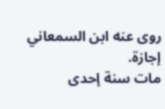روى عنه ابن السمعاني إجازة.
مات سنة إحدى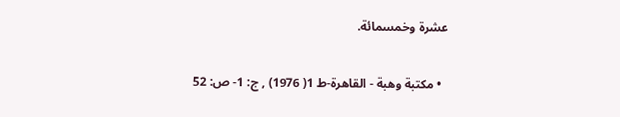عشرة وخمسمائة.

  • مكتبة وهبة - القاهرة-ط 1( 1976) , ج: 1- ص: 52